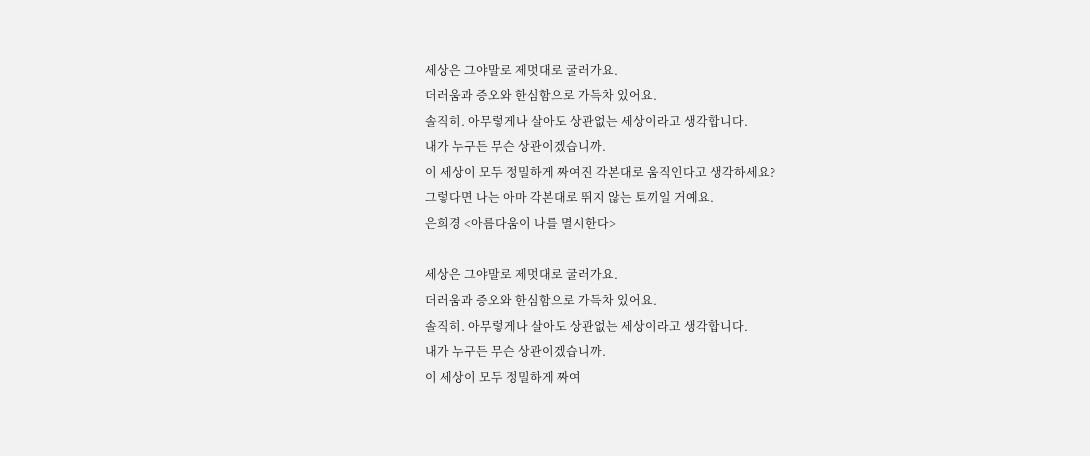세상은 그야말로 제멋대로 굴러가요.
더러움과 증오와 한심함으로 가득차 있어요.
솔직히. 아무렇게나 살아도 상관없는 세상이라고 생각합니다.
내가 누구든 무슨 상관이겠습니까.
이 세상이 모두 정밀하게 짜여진 각본대로 움직인다고 생각하세요?
그렇다면 나는 아마 각본대로 뛰지 않는 토끼일 거예요.
은희경 <아름다움이 나를 멸시한다>

세상은 그야말로 제멋대로 굴러가요.
더러움과 증오와 한심함으로 가득차 있어요.
솔직히. 아무렇게나 살아도 상관없는 세상이라고 생각합니다.
내가 누구든 무슨 상관이겠습니까.
이 세상이 모두 정밀하게 짜여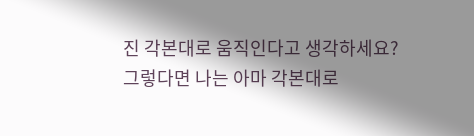진 각본대로 움직인다고 생각하세요?
그렇다면 나는 아마 각본대로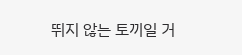뛰지 않는 토끼일 거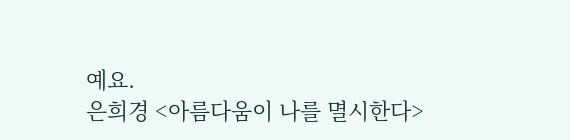예요.
은희경 <아름다움이 나를 멸시한다>